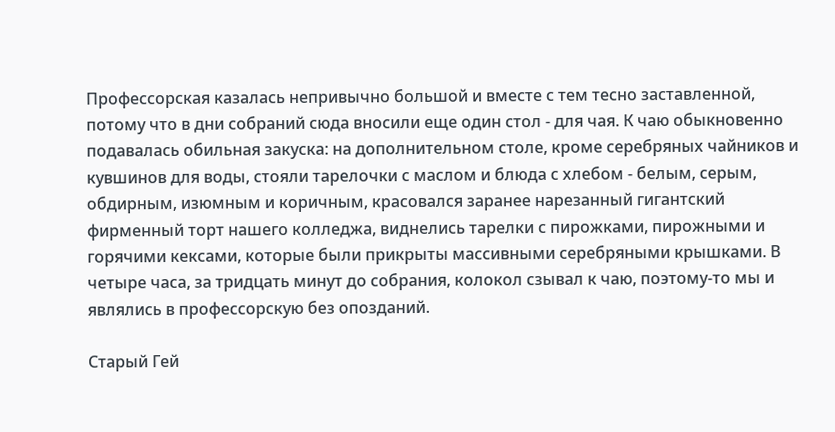Профессорская казалась непривычно большой и вместе с тем тесно заставленной, потому что в дни собраний сюда вносили еще один стол - для чая. К чаю обыкновенно подавалась обильная закуска: на дополнительном столе, кроме серебряных чайников и кувшинов для воды, стояли тарелочки с маслом и блюда с хлебом - белым, серым, обдирным, изюмным и коричным, красовался заранее нарезанный гигантский фирменный торт нашего колледжа, виднелись тарелки с пирожками, пирожными и горячими кексами, которые были прикрыты массивными серебряными крышками. В четыре часа, за тридцать минут до собрания, колокол сзывал к чаю, поэтому-то мы и являлись в профессорскую без опозданий.

Старый Гей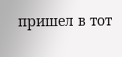пришел в тот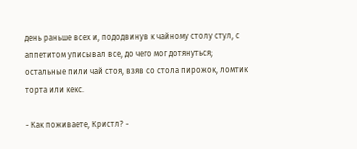день раньше всех и, пододвинув к чайному столу стул, с аппетитом уписывал все, до чего мог дотянуться; остальные пили чай стоя, взяв со стола пирожок, ломтик торта или кекс.

- Как поживаете, Кристл? -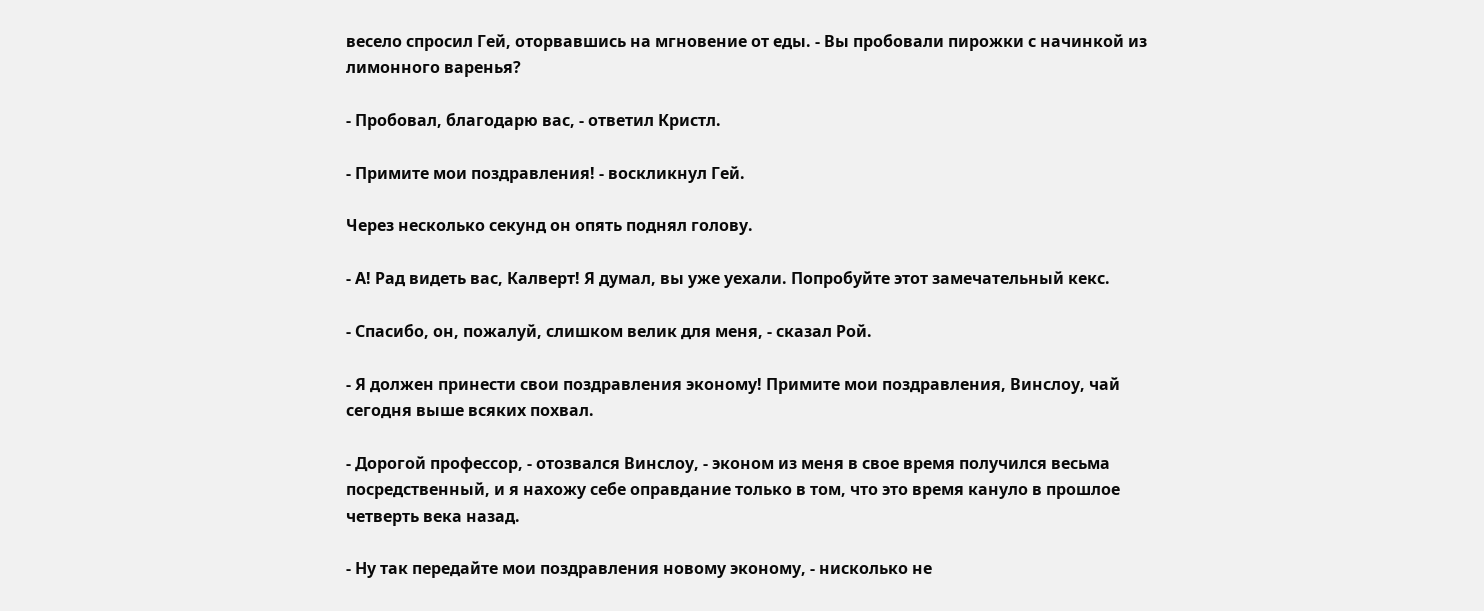весело спросил Гей, оторвавшись на мгновение от еды. - Вы пробовали пирожки с начинкой из лимонного варенья?

- Пробовал, благодарю вас, - ответил Кристл.

- Примите мои поздравления! - воскликнул Гей.

Через несколько секунд он опять поднял голову.

- А! Рад видеть вас, Калверт! Я думал, вы уже уехали. Попробуйте этот замечательный кекс.

- Спасибо, он, пожалуй, слишком велик для меня, - сказал Рой.

- Я должен принести свои поздравления эконому! Примите мои поздравления, Винслоу, чай сегодня выше всяких похвал.

- Дорогой профессор, - отозвался Винслоу, - эконом из меня в свое время получился весьма посредственный, и я нахожу себе оправдание только в том, что это время кануло в прошлое четверть века назад.

- Ну так передайте мои поздравления новому эконому, - нисколько не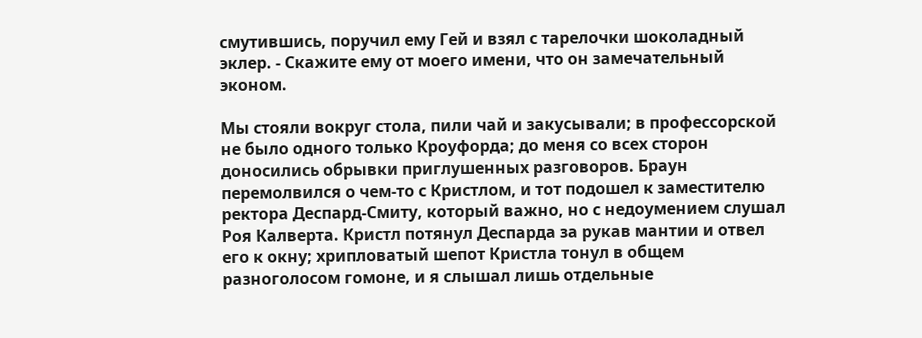смутившись, поручил ему Гей и взял с тарелочки шоколадный эклер. - Скажите ему от моего имени, что он замечательный эконом.

Мы стояли вокруг стола, пили чай и закусывали; в профессорской не было одного только Кроуфорда; до меня со всех сторон доносились обрывки приглушенных разговоров. Браун перемолвился о чем-то с Кристлом, и тот подошел к заместителю ректора Деспард-Смиту, который важно, но с недоумением слушал Роя Калверта. Кристл потянул Деспарда за рукав мантии и отвел его к окну; хрипловатый шепот Кристла тонул в общем разноголосом гомоне, и я слышал лишь отдельные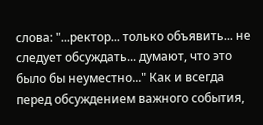слова: "...ректор... только объявить... не следует обсуждать... думают, что это было бы неуместно..." Как и всегда перед обсуждением важного события,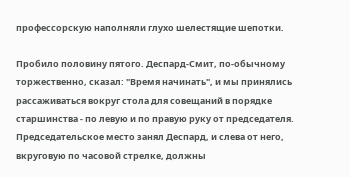профессорскую наполняли глухо шелестящие шепотки.

Пробило половину пятого. Деспард-Смит, по-обычному торжественно, сказал: "Время начинать", и мы принялись рассаживаться вокруг стола для совещаний в порядке старшинства - по левую и по правую руку от председателя. Председательское место занял Деспард, и слева от него, вкруговую по часовой стрелке, должны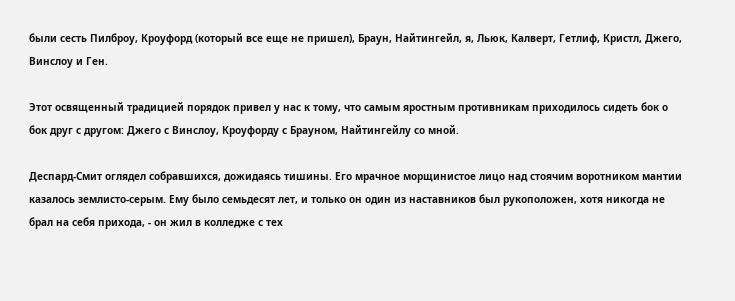были сесть Пилброу, Кроуфорд (который все еще не пришел), Браун, Найтингейл, я, Льюк, Калверт, Гетлиф, Кристл, Джего, Винслоу и Ген.

Этот освященный традицией порядок привел у нас к тому, что самым яростным противникам приходилось сидеть бок о бок друг с другом: Джего с Винслоу, Кроуфорду с Брауном, Найтингейлу со мной.

Деспард-Смит оглядел собравшихся, дожидаясь тишины. Его мрачное морщинистое лицо над стоячим воротником мантии казалось землисто-серым. Ему было семьдесят лет, и только он один из наставников был рукоположен, хотя никогда не брал на себя прихода, - он жил в колледже с тех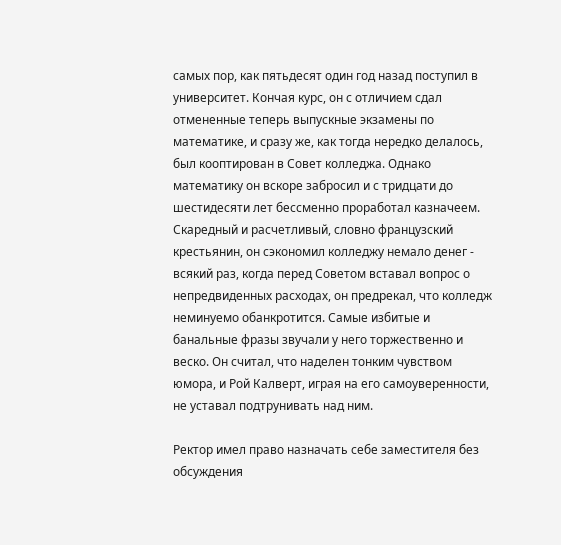самых пор, как пятьдесят один год назад поступил в университет. Кончая курс, он с отличием сдал отмененные теперь выпускные экзамены по математике, и сразу же, как тогда нередко делалось, был кооптирован в Совет колледжа. Однако математику он вскоре забросил и с тридцати до шестидесяти лет бессменно проработал казначеем. Скаредный и расчетливый, словно французский крестьянин, он сэкономил колледжу немало денег - всякий раз, когда перед Советом вставал вопрос о непредвиденных расходах, он предрекал, что колледж неминуемо обанкротится. Самые избитые и банальные фразы звучали у него торжественно и веско. Он считал, что наделен тонким чувством юмора, и Рой Калверт, играя на его самоуверенности, не уставал подтрунивать над ним.

Ректор имел право назначать себе заместителя без обсуждения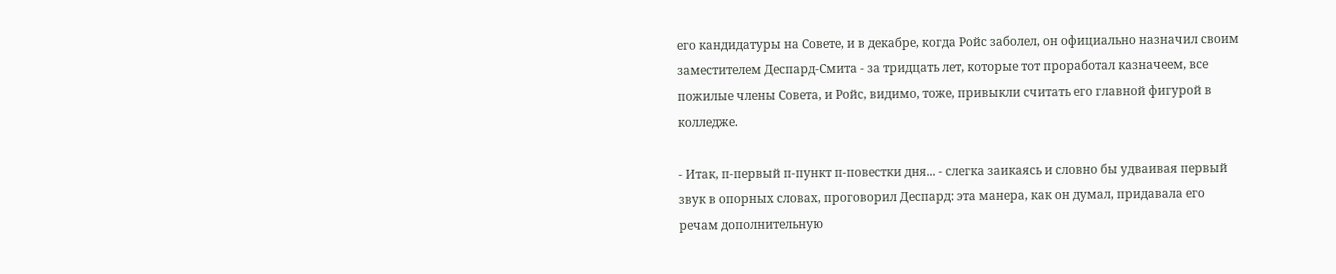его кандидатуры на Совете, и в декабре, когда Ройс заболел, он официально назначил своим заместителем Деспард-Смита - за тридцать лет, которые тот проработал казначеем, все пожилые члены Совета, и Ройс, видимо, тоже, привыкли считать его главной фигурой в колледже.

- Итак, п-первый п-пункт п-повестки дня... - слегка заикаясь и словно бы удваивая первый звук в опорных словах, проговорил Деспард: эта манера, как он думал, придавала его речам дополнительную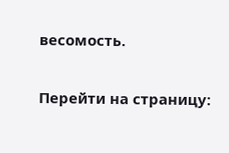весомость.

Перейти на страницу: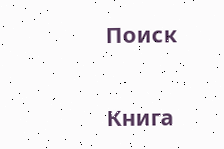Поиск

Книга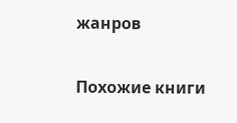жанров

Похожие книги